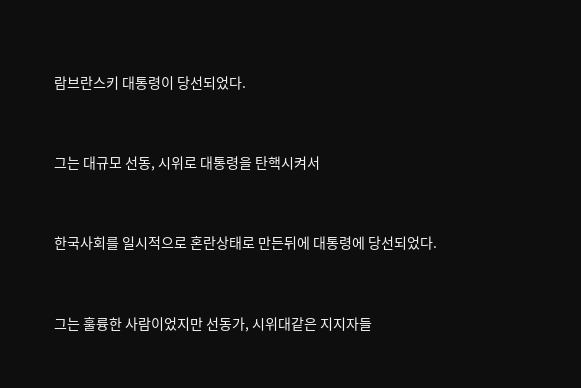람브란스키 대통령이 당선되었다.


그는 대규모 선동, 시위로 대통령을 탄핵시켜서


한국사회를 일시적으로 혼란상태로 만든뒤에 대통령에 당선되었다.


그는 훌륭한 사람이었지만 선동가, 시위대같은 지지자들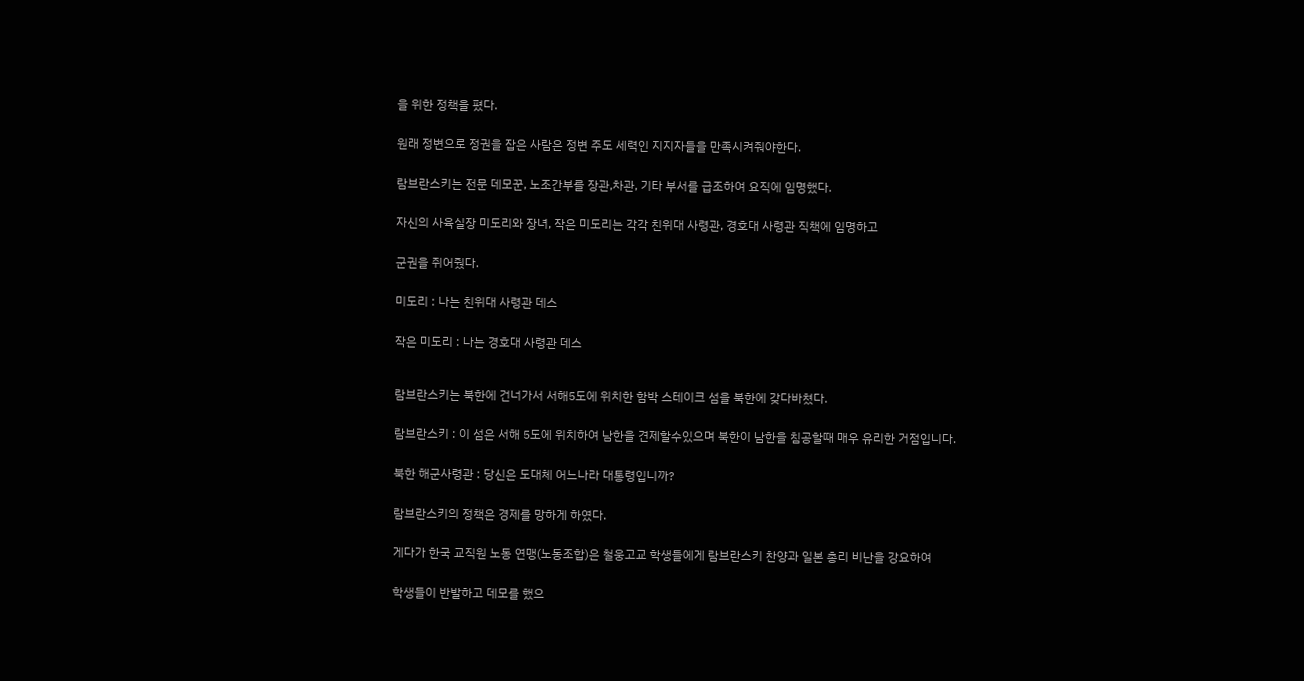을 위한 정책을 폈다.


원래 정변으로 정권을 잡은 사람은 정변 주도 세력인 지지자들을 만족시켜줘야한다.


람브란스키는 전문 데모꾼, 노조간부를 장관,차관, 기타 부서를 급조하여 요직에 임명했다.


자신의 사육실장 미도리와 장녀, 작은 미도리는 각각 친위대 사령관, 경호대 사령관 직책에 임명하고


군권을 쥐어줬다.


미도리 : 나는 친위대 사령관 데스


작은 미도리 : 나는 경호대 사령관 데스



람브란스키는 북한에 건너가서 서해5도에 위치한 함박 스테이크 섬을 북한에 갖다바쳤다.


람브란스키 : 이 섬은 서해 5도에 위치하여 남한을 견제할수있으며 북한이 남한을 침공할때 매우 유리한 거점입니다.


북한 해군사령관 : 당신은 도대체 어느나라 대통령입니까?


람브란스키의 정책은 경제를 망하게 하였다.


게다가 한국 교직원 노동 연맹(노동조합)은 철웅고교 학생들에게 람브란스키 찬양과 일본 총리 비난을 강요하여


학생들이 반발하고 데모를 했으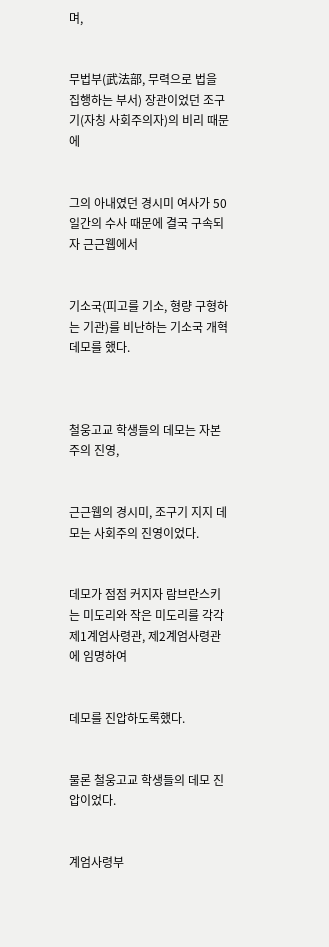며,


무법부(武法部, 무력으로 법을 집행하는 부서) 장관이었던 조구기(자칭 사회주의자)의 비리 때문에


그의 아내였던 경시미 여사가 50일간의 수사 때문에 결국 구속되자 근근웹에서


기소국(피고를 기소, 형량 구형하는 기관)를 비난하는 기소국 개혁 데모를 했다.



철웅고교 학생들의 데모는 자본주의 진영,


근근웹의 경시미, 조구기 지지 데모는 사회주의 진영이었다.


데모가 점점 커지자 람브란스키는 미도리와 작은 미도리를 각각 제1계엄사령관, 제2계엄사령관에 임명하여


데모를 진압하도록했다.


물론 철웅고교 학생들의 데모 진압이었다.


계엄사령부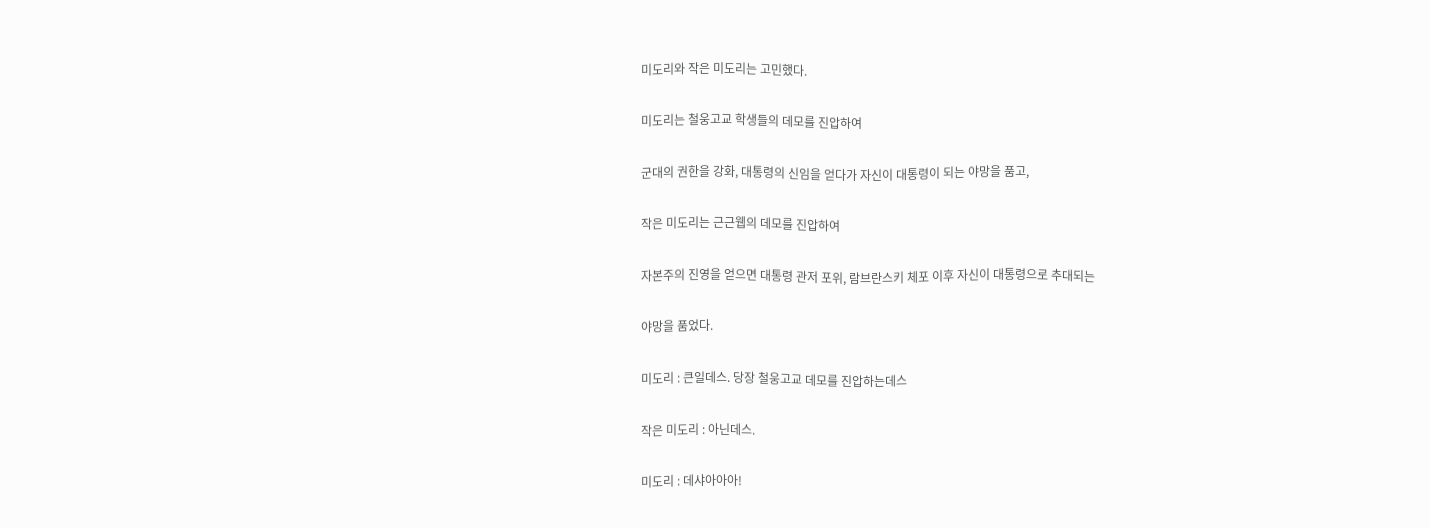미도리와 작은 미도리는 고민했다.


미도리는 철웅고교 학생들의 데모를 진압하여


군대의 권한을 강화, 대통령의 신임을 얻다가 자신이 대통령이 되는 야망을 품고,


작은 미도리는 근근웹의 데모를 진압하여


자본주의 진영을 얻으면 대통령 관저 포위, 람브란스키 체포 이후 자신이 대통령으로 추대되는


야망을 품었다.


미도리 : 큰일데스. 당장 철웅고교 데모를 진압하는데스


작은 미도리 : 아닌데스.


미도리 : 데샤아아아!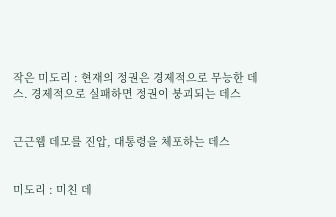작은 미도리 : 현재의 정권은 경제적으로 무능한 데스. 경제적으로 실패하면 정권이 붕괴되는 데스


근근웹 데모를 진압, 대통령을 체포하는 데스


미도리 : 미친 데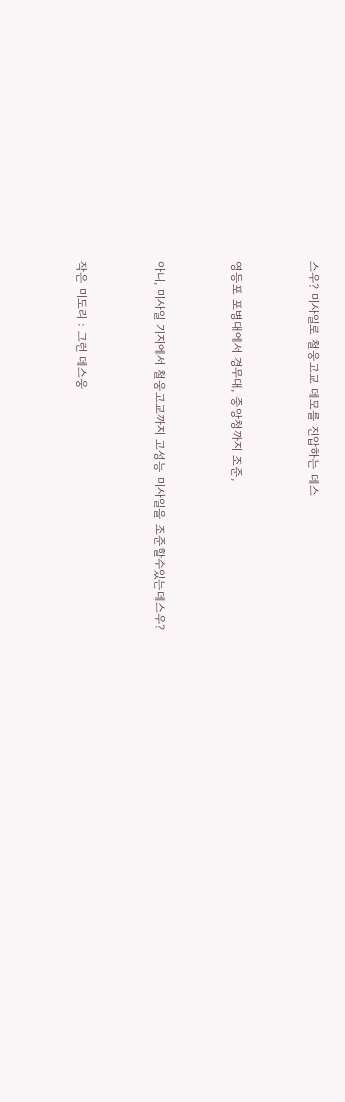스우? 미사일로 철웅고교 데모를 진압하는 데스


영등포 포병대에서 경무대, 중앙청까지 조준,


아니, 미사일 기지에서 철웅고교까지 고성능 미사일을 조준할수있는데스우?


작은 미도리 : 그런 데스웅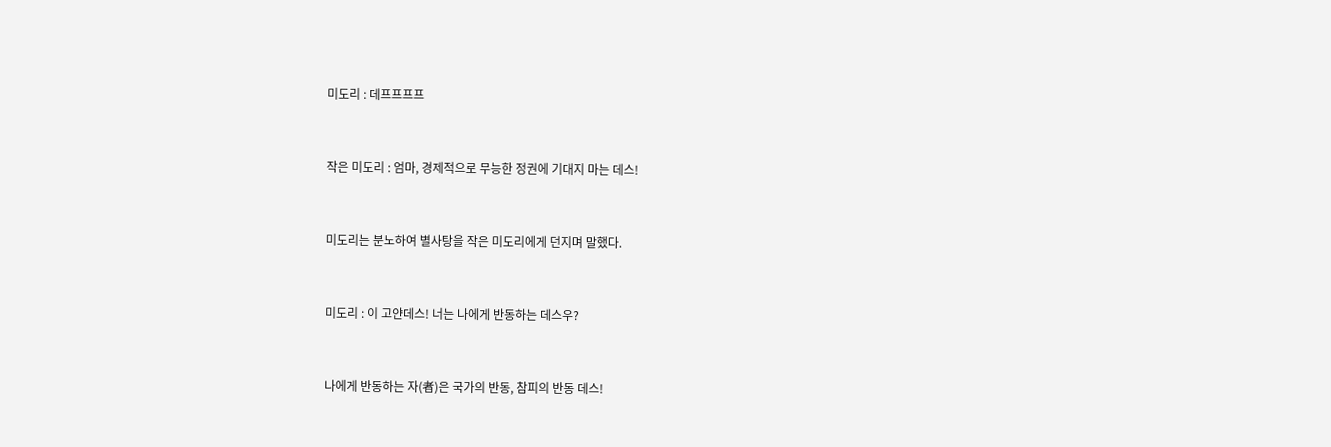미도리 : 데프프프프


작은 미도리 : 엄마, 경제적으로 무능한 정권에 기대지 마는 데스!


미도리는 분노하여 별사탕을 작은 미도리에게 던지며 말했다.


미도리 : 이 고얀데스! 너는 나에게 반동하는 데스우?


나에게 반동하는 자(者)은 국가의 반동, 참피의 반동 데스!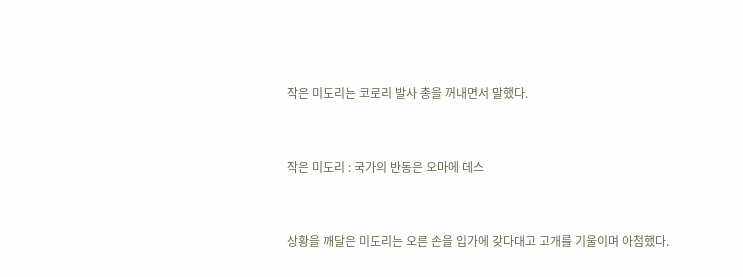작은 미도리는 코로리 발사 총을 꺼내면서 말했다.


작은 미도리 : 국가의 반동은 오마에 데스


상황을 깨달은 미도리는 오른 손을 입가에 갖다대고 고개를 기울이며 아첨했다.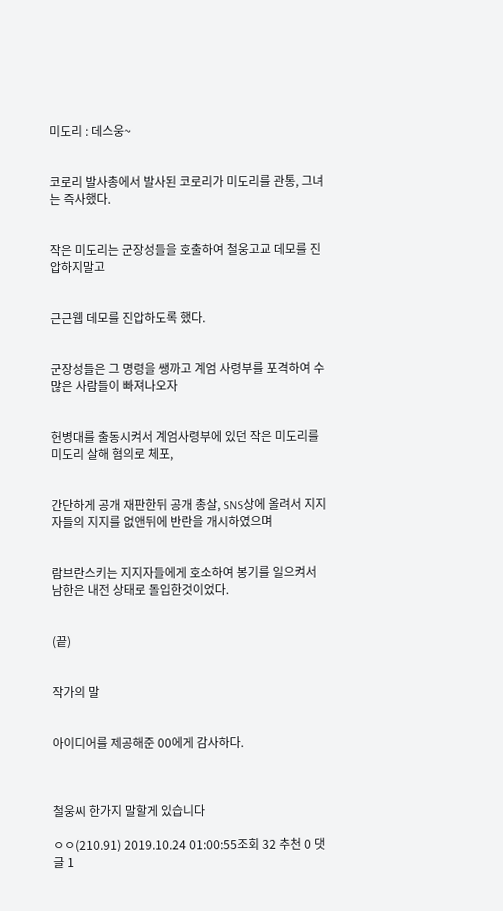미도리 : 데스웅~


코로리 발사총에서 발사된 코로리가 미도리를 관통, 그녀는 즉사했다.


작은 미도리는 군장성들을 호출하여 철웅고교 데모를 진압하지말고


근근웹 데모를 진압하도록 했다.


군장성들은 그 명령을 쌩까고 계엄 사령부를 포격하여 수많은 사람들이 빠져나오자


헌병대를 출동시켜서 계엄사령부에 있던 작은 미도리를 미도리 살해 혐의로 체포,


간단하게 공개 재판한뒤 공개 총살, SNS상에 올려서 지지자들의 지지를 없앤뒤에 반란을 개시하였으며


람브란스키는 지지자들에게 호소하여 봉기를 일으켜서 남한은 내전 상태로 돌입한것이었다.


(끝)


작가의 말


아이디어를 제공해준 00에게 감사하다.



철웅씨 한가지 말할게 있습니다

ㅇㅇ(210.91) 2019.10.24 01:00:55조회 32 추천 0 댓글 1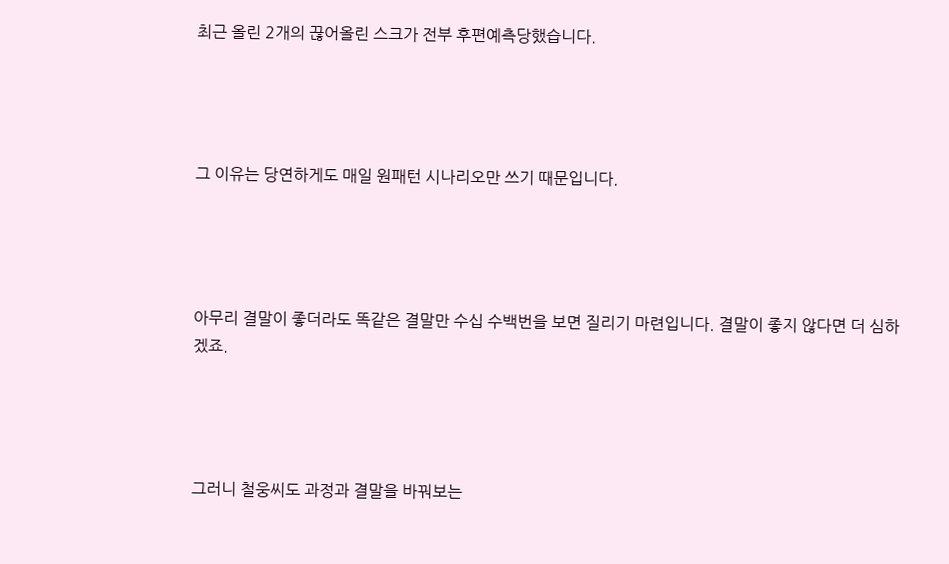최근 올린 2개의 끊어올린 스크가 전부 후편예측당했습니다.




그 이유는 당연하게도 매일 원패턴 시나리오만 쓰기 때문입니다.




아무리 결말이 좋더라도 똑같은 결말만 수십 수백번을 보면 질리기 마련입니다. 결말이 좋지 않다면 더 심하겠죠.




그러니 철웅씨도 과정과 결말을 바꿔보는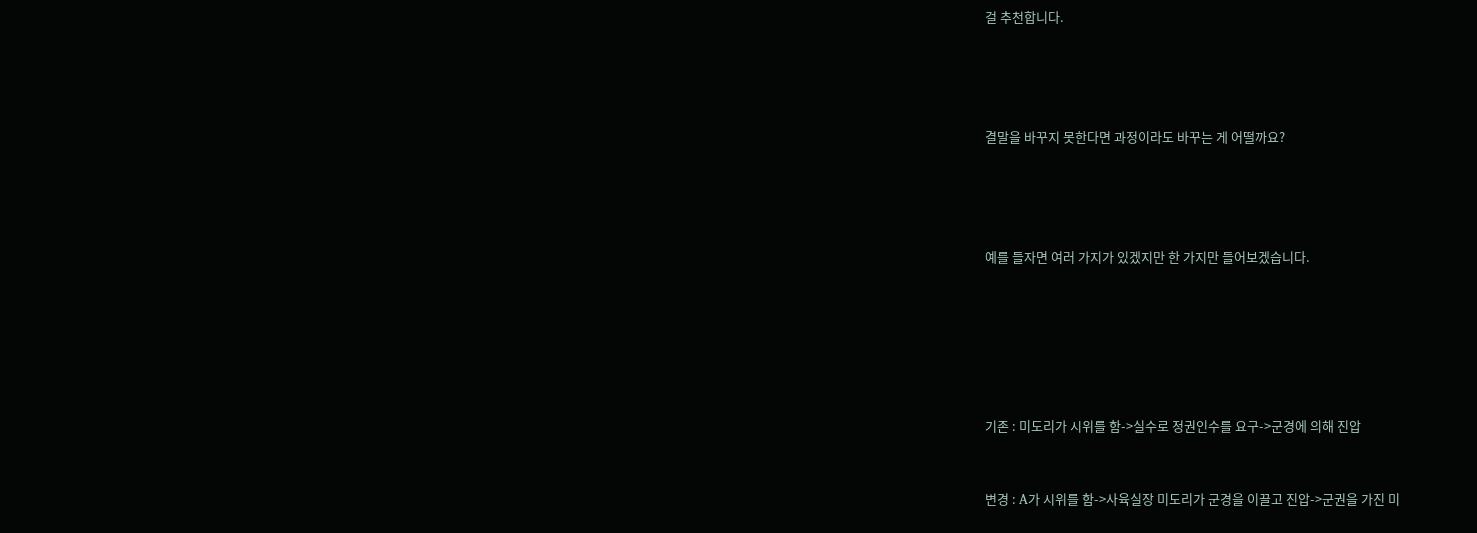걸 추천합니다.




결말을 바꾸지 못한다면 과정이라도 바꾸는 게 어떨까요?




예를 들자면 여러 가지가 있겠지만 한 가지만 들어보겠습니다.






기존 : 미도리가 시위를 함->실수로 정권인수를 요구->군경에 의해 진압


변경 : A가 시위를 함->사육실장 미도리가 군경을 이끌고 진압->군권을 가진 미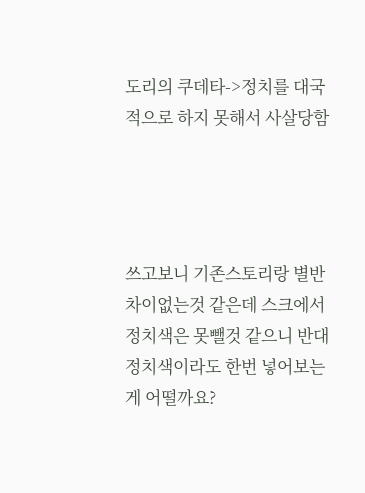도리의 쿠데타->정치를 대국적으로 하지 못해서 사살당함




쓰고보니 기존스토리랑 별반 차이없는것 같은데 스크에서 정치색은 못뺄것 같으니 반대 정치색이라도 한번 넣어보는게 어떨까요?